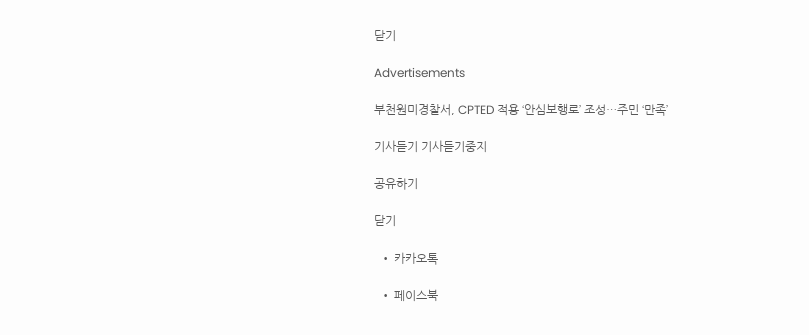닫기

Advertisements

부천원미경찰서, CPTED 적용 ‘안심보행로’ 조성…주민 ‘만족’

기사듣기 기사듣기중지

공유하기

닫기

  • 카카오톡

  • 페이스북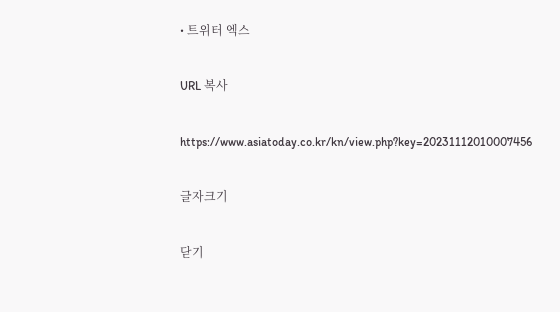• 트위터 엑스

URL 복사

https://www.asiatoday.co.kr/kn/view.php?key=20231112010007456

글자크기

닫기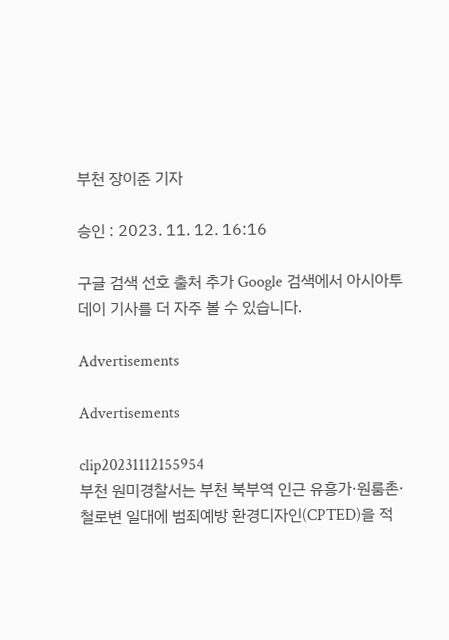부천 장이준 기자

승인 : 2023. 11. 12. 16:16

구글 검색 선호 출처 추가 Google 검색에서 아시아투데이 기사를 더 자주 볼 수 있습니다.

Advertisements

Advertisements

clip20231112155954
부천 원미경찰서는 부천 북부역 인근 유흥가·원룸촌·철로변 일대에 범죄예방 환경디자인(CPTED)을 적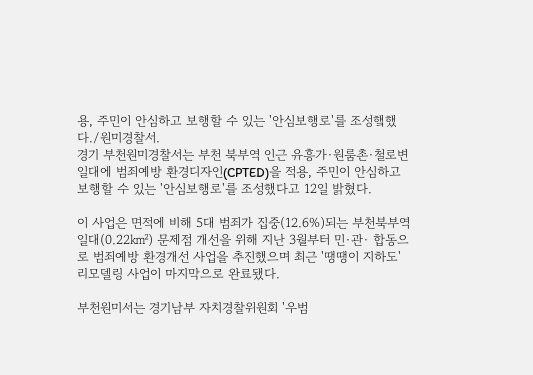용, 주민이 안심하고 보행할 수 있는 '안심보행로'를 조성햌했다./원미경찰서.
경기 부천원미경찰서는 부천 북부역 인근 유흥가·원룸촌·철로변 일대에 범죄예방 환경디자인(CPTED)을 적용, 주민이 안심하고 보행할 수 있는 '안심보행로'를 조성했다고 12일 밝혔다.

이 사업은 면적에 비해 5대 범죄가 집중(12.6%)되는 부천북부역 일대(0.22㎢) 문제점 개선을 위해 지난 3월부터 민·관· 합동으로 범죄예방 환경개선 사업을 추진했으며 최근 '땡땡이 지하도' 리모델링 사업이 마지막으로 완료됐다.

부천원미서는 경기남부 자치경찰위원회 '우범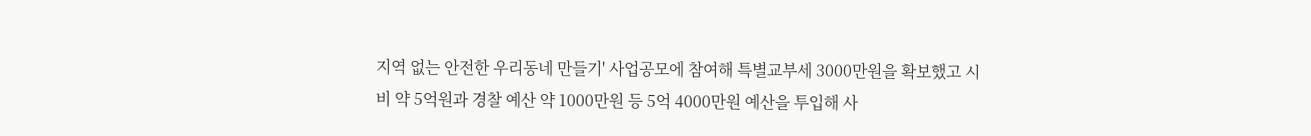지역 없는 안전한 우리동네 만들기' 사업공모에 참여해 특별교부세 3000만원을 확보했고 시비 약 5억원과 경찰 예산 약 1000만원 등 5억 4000만원 예산을 투입해 사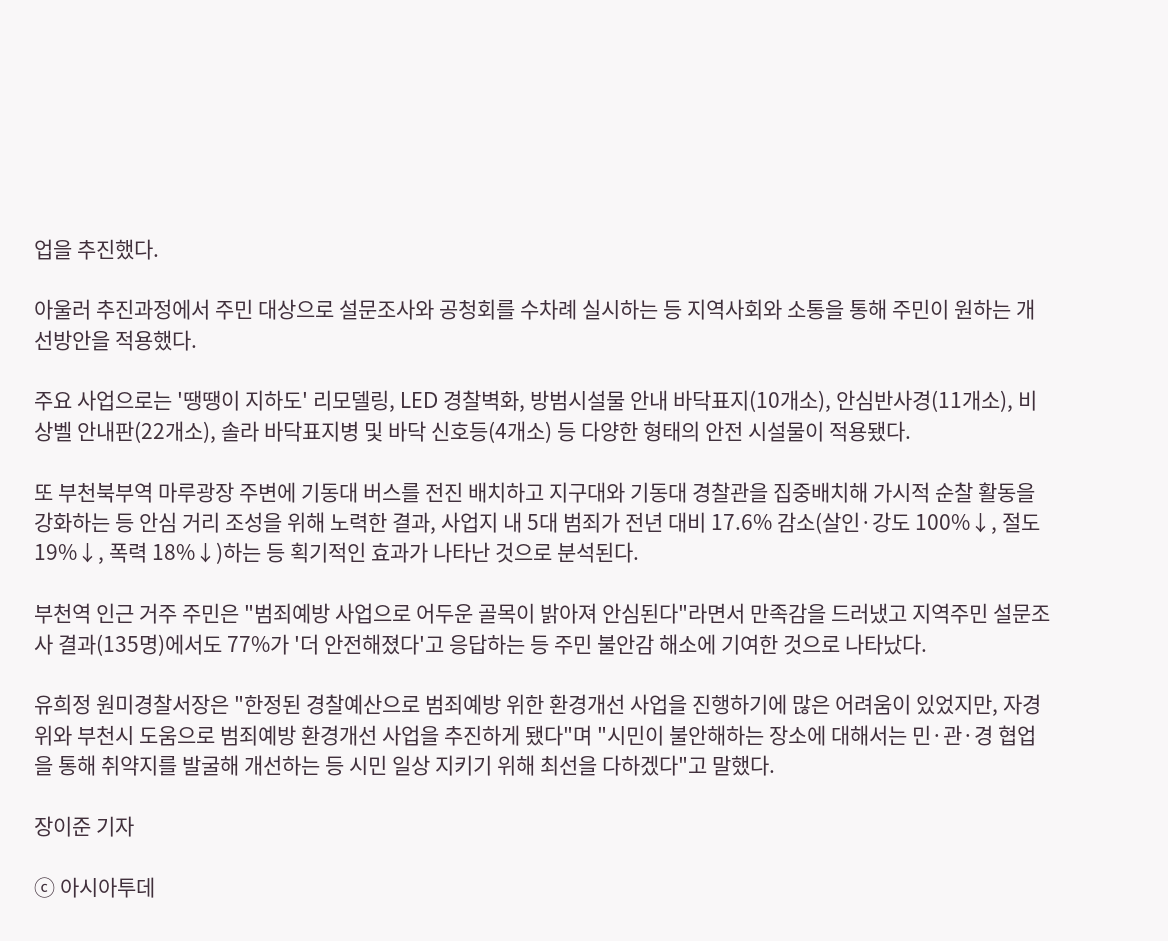업을 추진했다.

아울러 추진과정에서 주민 대상으로 설문조사와 공청회를 수차례 실시하는 등 지역사회와 소통을 통해 주민이 원하는 개선방안을 적용했다.

주요 사업으로는 '땡땡이 지하도' 리모델링, LED 경찰벽화, 방범시설물 안내 바닥표지(10개소), 안심반사경(11개소), 비상벨 안내판(22개소), 솔라 바닥표지병 및 바닥 신호등(4개소) 등 다양한 형태의 안전 시설물이 적용됐다.

또 부천북부역 마루광장 주변에 기동대 버스를 전진 배치하고 지구대와 기동대 경찰관을 집중배치해 가시적 순찰 활동을 강화하는 등 안심 거리 조성을 위해 노력한 결과, 사업지 내 5대 범죄가 전년 대비 17.6% 감소(살인·강도 100%↓, 절도 19%↓, 폭력 18%↓)하는 등 획기적인 효과가 나타난 것으로 분석된다.

부천역 인근 거주 주민은 "범죄예방 사업으로 어두운 골목이 밝아져 안심된다"라면서 만족감을 드러냈고 지역주민 설문조사 결과(135명)에서도 77%가 '더 안전해졌다'고 응답하는 등 주민 불안감 해소에 기여한 것으로 나타났다.

유희정 원미경찰서장은 "한정된 경찰예산으로 범죄예방 위한 환경개선 사업을 진행하기에 많은 어려움이 있었지만, 자경위와 부천시 도움으로 범죄예방 환경개선 사업을 추진하게 됐다"며 "시민이 불안해하는 장소에 대해서는 민·관·경 협업을 통해 취약지를 발굴해 개선하는 등 시민 일상 지키기 위해 최선을 다하겠다"고 말했다.

장이준 기자

ⓒ 아시아투데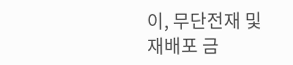이, 무단전재 및 재배포 금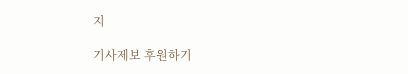지

기사제보 후원하기